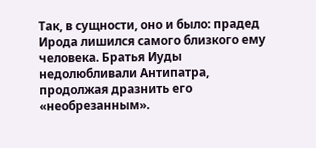Так, в сущности, оно и было: прадед Ирода лишился самого близкого ему человека. Братья Иуды недолюбливали Антипатра, продолжая дразнить его «необрезанным».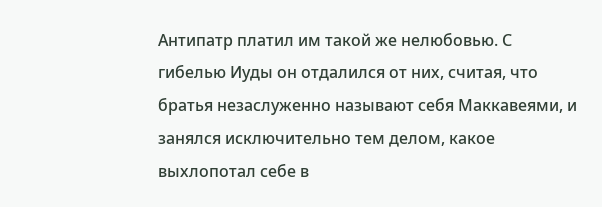Антипатр платил им такой же нелюбовью. С гибелью Иуды он отдалился от них, считая, что братья незаслуженно называют себя Маккавеями, и занялся исключительно тем делом, какое выхлопотал себе в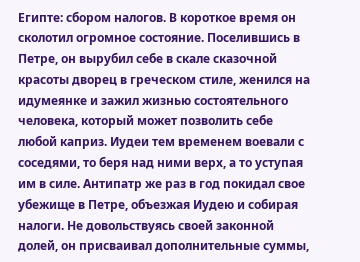Египте: сбором налогов. В короткое время он сколотил огромное состояние. Поселившись в Петре, он вырубил себе в скале сказочной красоты дворец в греческом стиле, женился на идумеянке и зажил жизнью состоятельного человека, который может позволить себе любой каприз. Иудеи тем временем воевали с соседями, то беря над ними верх, а то уступая им в силе. Антипатр же раз в год покидал свое убежище в Петре, объезжая Иудею и собирая налоги. Не довольствуясь своей законной долей, он присваивал дополнительные суммы,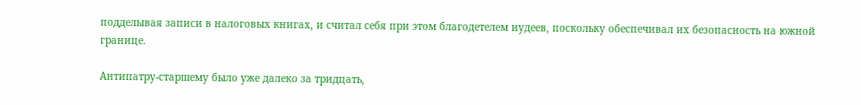подделывая записи в налоговых книгах, и считал себя при этом благодетелем иудеев, поскольку обеспечивал их безопасность на южной границе.

Антипатру-старшему было уже далеко за тридцать,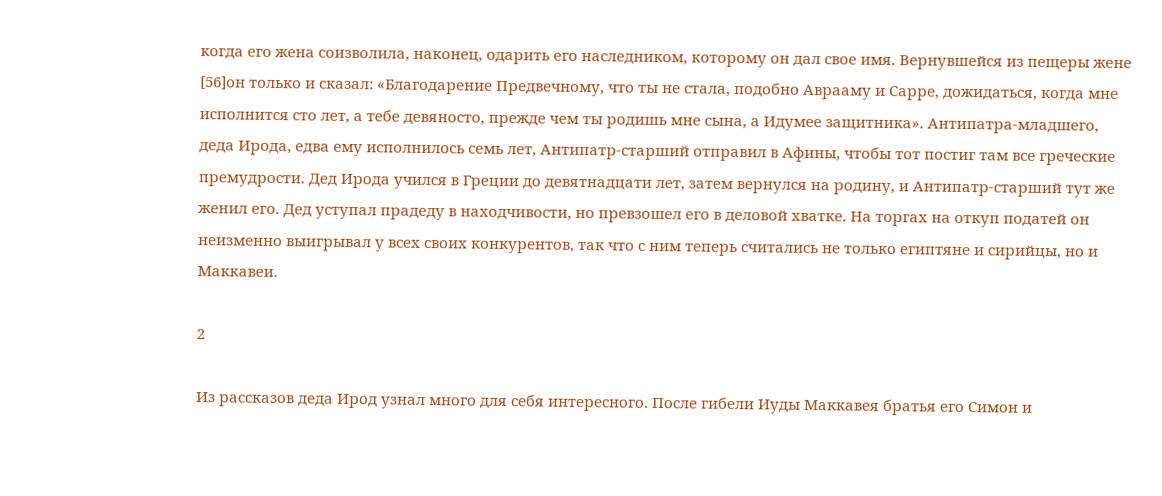когда его жена соизволила, наконец, одарить его наследником, которому он дал свое имя. Вернувшейся из пещеры жене [56]он только и сказал: «Благодарение Предвечному, что ты не стала, подобно Аврааму и Сарре, дожидаться, когда мне исполнится сто лет, а тебе девяносто, прежде чем ты родишь мне сына, а Идумее защитника». Антипатра-младшего, деда Ирода, едва ему исполнилось семь лет, Антипатр-старший отправил в Афины, чтобы тот постиг там все греческие премудрости. Дед Ирода учился в Греции до девятнадцати лет, затем вернулся на родину, и Антипатр-старший тут же женил его. Дед уступал прадеду в находчивости, но превзошел его в деловой хватке. На торгах на откуп податей он неизменно выигрывал у всех своих конкурентов, так что с ним теперь считались не только египтяне и сирийцы, но и Маккавеи.

2

Из рассказов деда Ирод узнал много для себя интересного. После гибели Иуды Маккавея братья его Симон и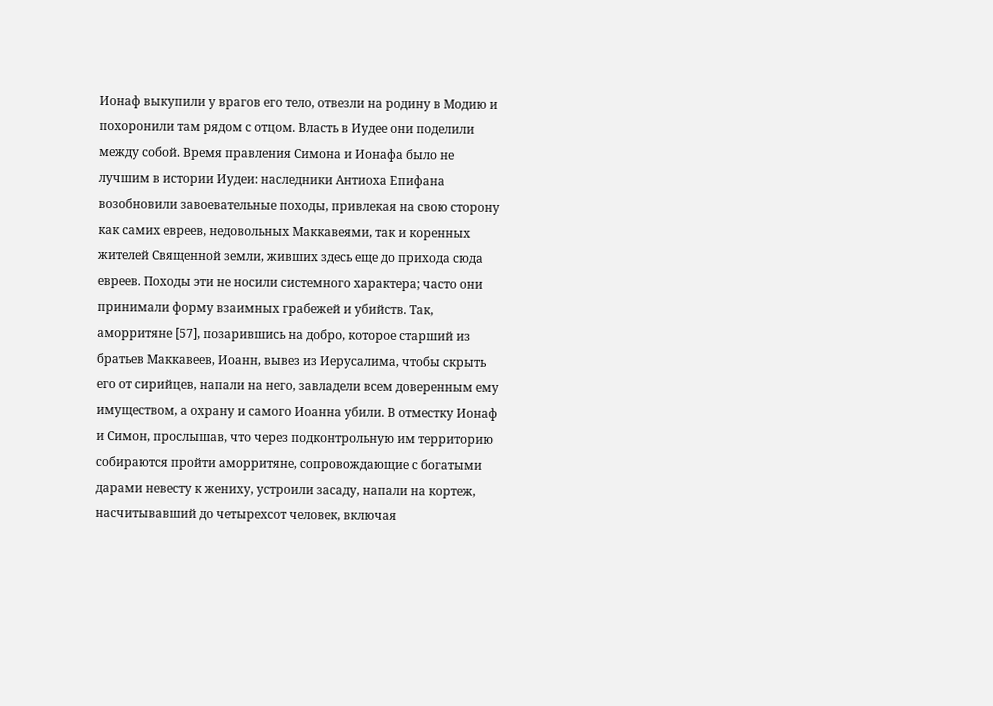Ионаф выкупили у врагов его тело, отвезли на родину в Модию и похоронили там рядом с отцом. Власть в Иудее они поделили между собой. Время правления Симона и Ионафа было не лучшим в истории Иудеи: наследники Антиоха Епифана возобновили завоевательные походы, привлекая на свою сторону как самих евреев, недовольных Маккавеями, так и коренных жителей Священной земли, живших здесь еще до прихода сюда евреев. Походы эти не носили системного характера; часто они принимали форму взаимных грабежей и убийств. Так, аморритяне [57], позарившись на добро, которое старший из братьев Маккавеев, Иоанн, вывез из Иерусалима, чтобы скрыть его от сирийцев, напали на него, завладели всем доверенным ему имуществом, а охрану и самого Иоанна убили. В отместку Ионаф и Симон, прослышав, что через подконтрольную им территорию собираются пройти аморритяне, сопровождающие с богатыми дарами невесту к жениху, устроили засаду, напали на кортеж, насчитывавший до четырехсот человек, включая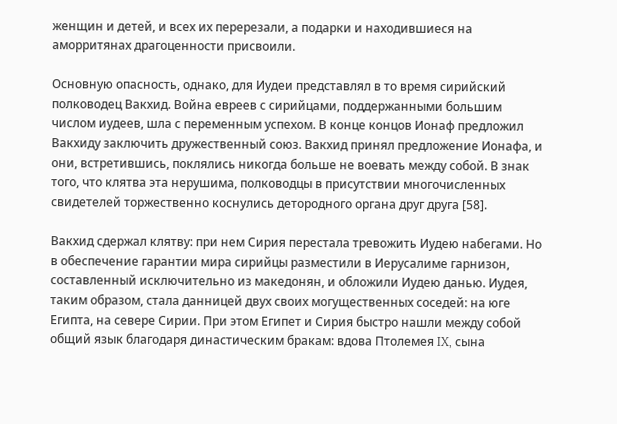женщин и детей, и всех их перерезали, а подарки и находившиеся на аморритянах драгоценности присвоили.

Основную опасность, однако, для Иудеи представлял в то время сирийский полководец Вакхид. Война евреев с сирийцами, поддержанными большим числом иудеев, шла с переменным успехом. В конце концов Ионаф предложил Вакхиду заключить дружественный союз. Вакхид принял предложение Ионафа, и они, встретившись, поклялись никогда больше не воевать между собой. В знак того, что клятва эта нерушима, полководцы в присутствии многочисленных свидетелей торжественно коснулись детородного органа друг друга [58].

Вакхид сдержал клятву: при нем Сирия перестала тревожить Иудею набегами. Но в обеспечение гарантии мира сирийцы разместили в Иерусалиме гарнизон, составленный исключительно из македонян, и обложили Иудею данью. Иудея, таким образом, стала данницей двух своих могущественных соседей: на юге Египта, на севере Сирии. При этом Египет и Сирия быстро нашли между собой общий язык благодаря династическим бракам: вдова Птолемея IX, сына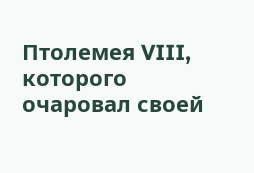Птолемея VIII, которого очаровал своей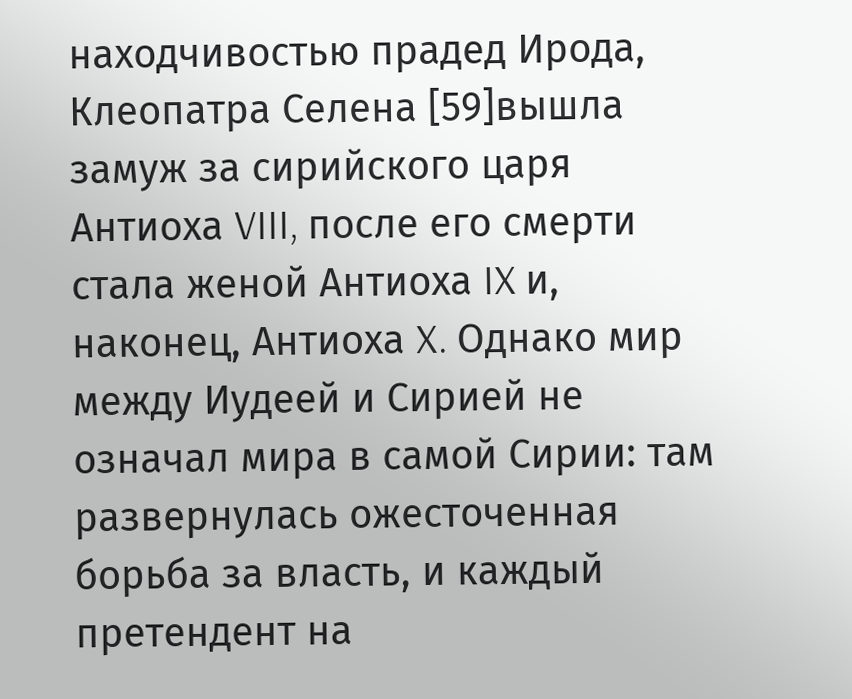находчивостью прадед Ирода, Клеопатра Селена [59]вышла замуж за сирийского царя Антиоха VIII, после его смерти стала женой Антиоха IX и, наконец, Антиоха X. Однако мир между Иудеей и Сирией не означал мира в самой Сирии: там развернулась ожесточенная борьба за власть, и каждый претендент на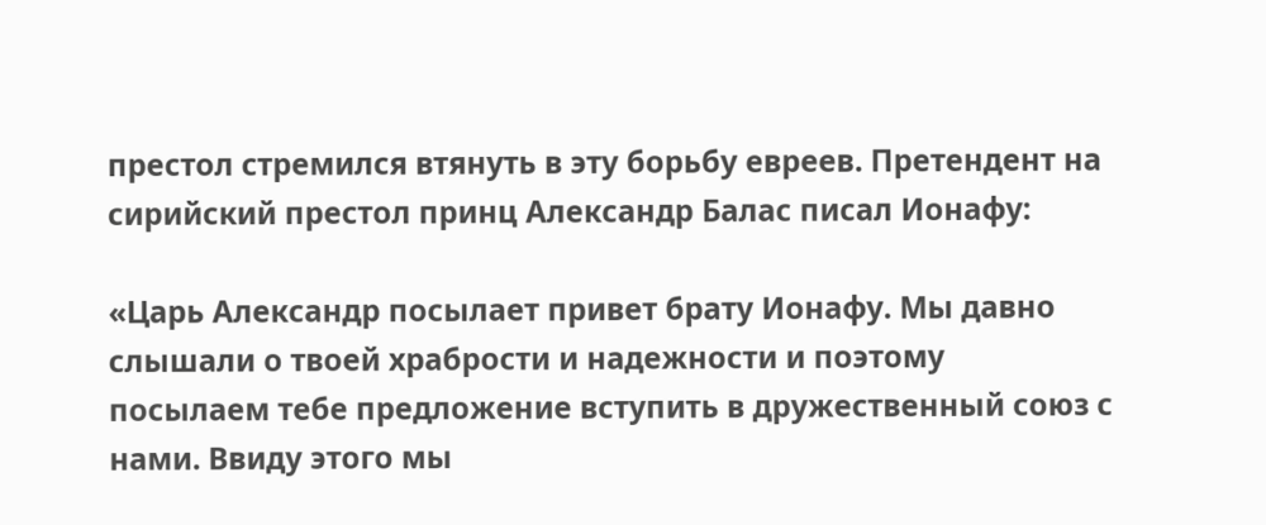престол стремился втянуть в эту борьбу евреев. Претендент на сирийский престол принц Александр Балас писал Ионафу:

«Царь Александр посылает привет брату Ионафу. Мы давно слышали о твоей храбрости и надежности и поэтому посылаем тебе предложение вступить в дружественный союз с нами. Ввиду этого мы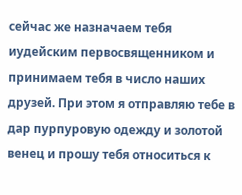сейчас же назначаем тебя иудейским первосвященником и принимаем тебя в число наших друзей. При этом я отправляю тебе в дар пурпуровую одежду и золотой венец и прошу тебя относиться к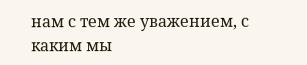нам с тем же уважением, с каким мы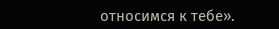относимся к тебе».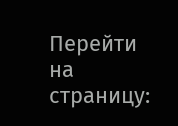Перейти на страницу: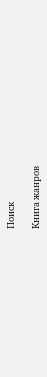Поиск

Книга жанров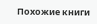Похожие книги